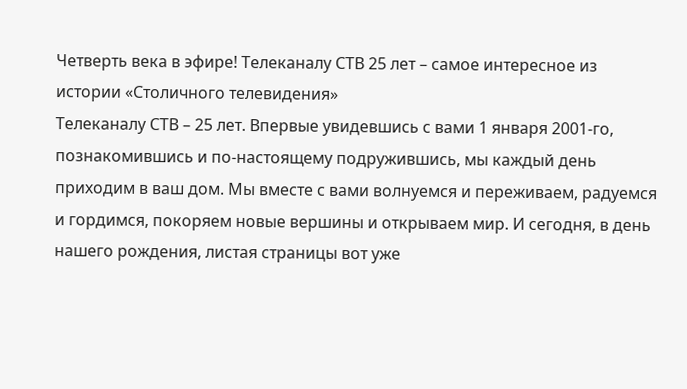Четверть века в эфире! Телеканалу СТВ 25 лет – самое интересное из истории «Столичного телевидения»
Телеканалу СТВ – 25 лет. Впервые увидевшись с вами 1 января 2001-го, познакомившись и по-настоящему подружившись, мы каждый день приходим в ваш дом. Мы вместе с вами волнуемся и переживаем, радуемся и гордимся, покоряем новые вершины и открываем мир. И сегодня, в день нашего рождения, листая страницы вот уже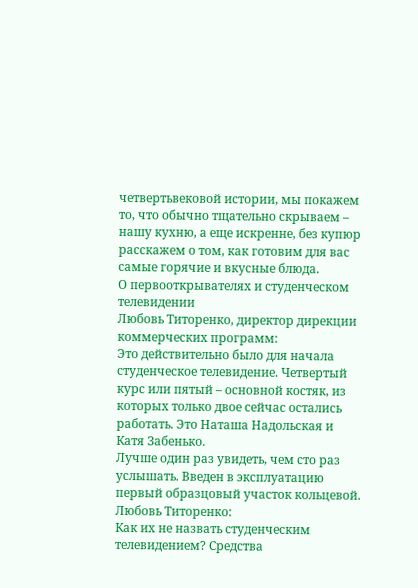четвертьвековой истории, мы покажем то, что обычно тщательно скрываем – нашу кухню, а еще искренне, без купюр расскажем о том, как готовим для вас самые горячие и вкусные блюда.
О первооткрывателях и студенческом телевидении
Любовь Титоренко, директор дирекции коммерческих программ:
Это действительно было для начала студенческое телевидение. Четвертый курс или пятый – основной костяк, из которых только двое сейчас остались работать. Это Наташа Надольская и Катя Забенько.
Лучше один раз увидеть, чем сто раз услышать. Введен в эксплуатацию первый образцовый участок кольцевой.
Любовь Титоренко:
Как их не назвать студенческим телевидением? Средства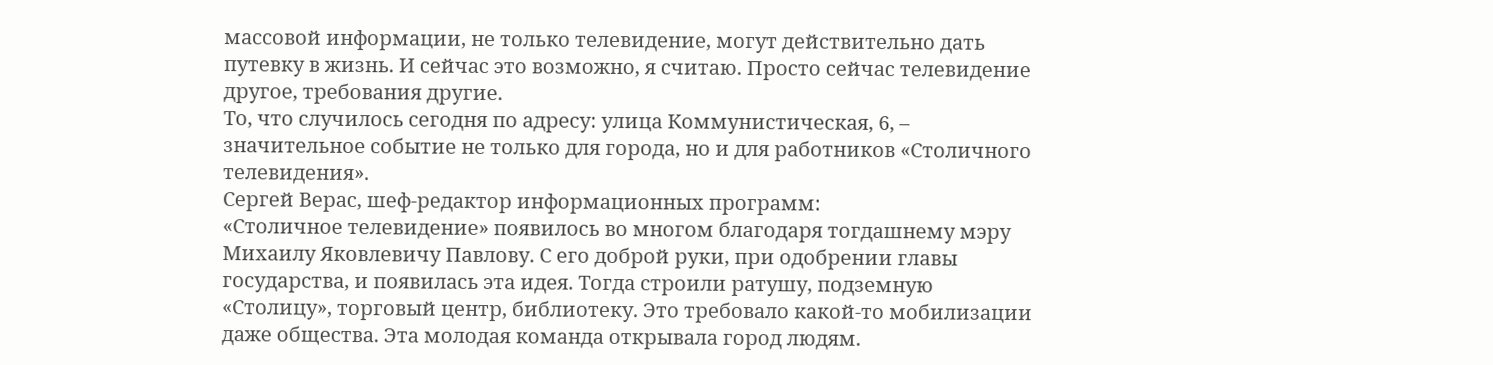массовой информации, не только телевидение, могут действительно дать путевку в жизнь. И сейчас это возможно, я считаю. Просто сейчас телевидение другое, требования другие.
То, что случилось сегодня по адресу: улица Коммунистическая, 6, – значительное событие не только для города, но и для работников «Столичного телевидения».
Сергей Верас, шеф-редактор информационных программ:
«Столичное телевидение» появилось во многом благодаря тогдашнему мэру Михаилу Яковлевичу Павлову. С его доброй руки, при одобрении главы государства, и появилась эта идея. Тогда строили ратушу, подземную «Столицу», торговый центр, библиотеку. Это требовало какой-то мобилизации даже общества. Эта молодая команда открывала город людям.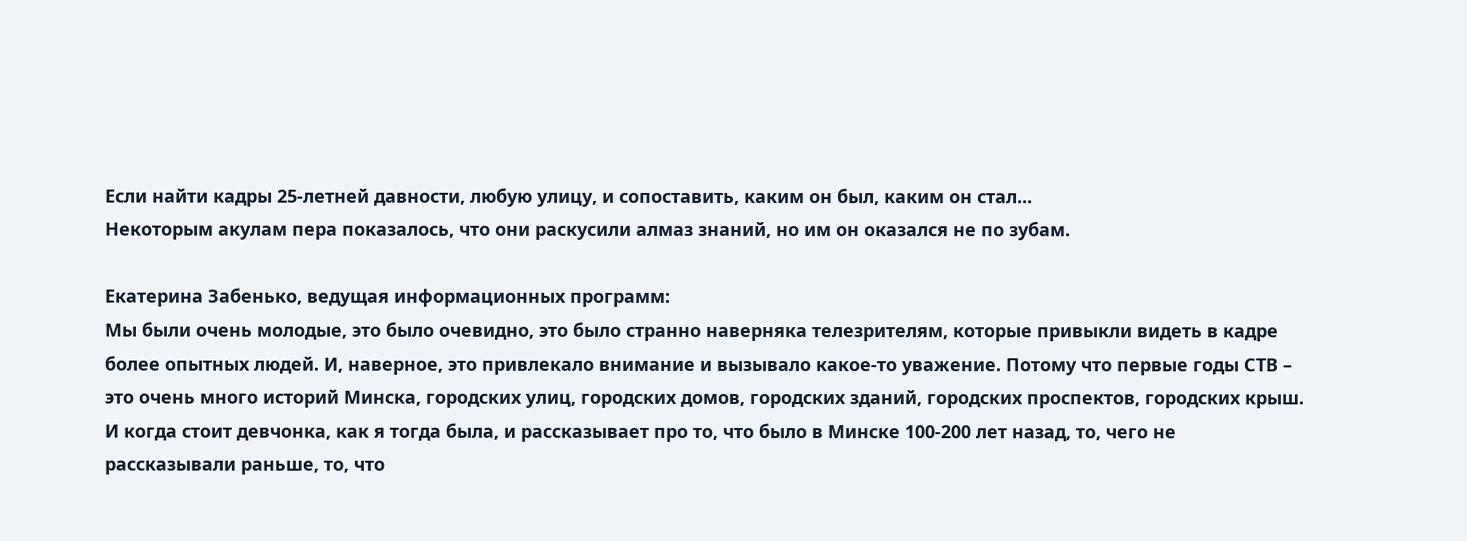Если найти кадры 25-летней давности, любую улицу, и сопоставить, каким он был, каким он стал...
Некоторым акулам пера показалось, что они раскусили алмаз знаний, но им он оказался не по зубам.

Екатерина Забенько, ведущая информационных программ:
Мы были очень молодые, это было очевидно, это было странно наверняка телезрителям, которые привыкли видеть в кадре более опытных людей. И, наверное, это привлекало внимание и вызывало какое-то уважение. Потому что первые годы СТВ – это очень много историй Минска, городских улиц, городских домов, городских зданий, городских проспектов, городских крыш.
И когда стоит девчонка, как я тогда была, и рассказывает про то, что было в Минске 100-200 лет назад, то, чего не рассказывали раньше, то, что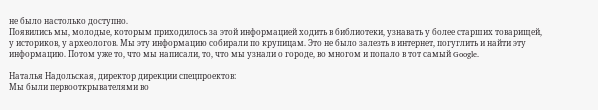не было настолько доступно.
Появились мы, молодые, которым приходилось за этой информацией ходить в библиотеки, узнавать у более старших товарищей, у историков, у археологов. Мы эту информацию собирали по крупицам. Это не было залезть в интернет, погуглить и найти эту информацию. Потом уже то, что мы написали, то, что мы узнали о городе, во многом и попало в тот самый Google.

Наталья Надольская, директор дирекции спецпроектов:
Мы были первооткрывателями во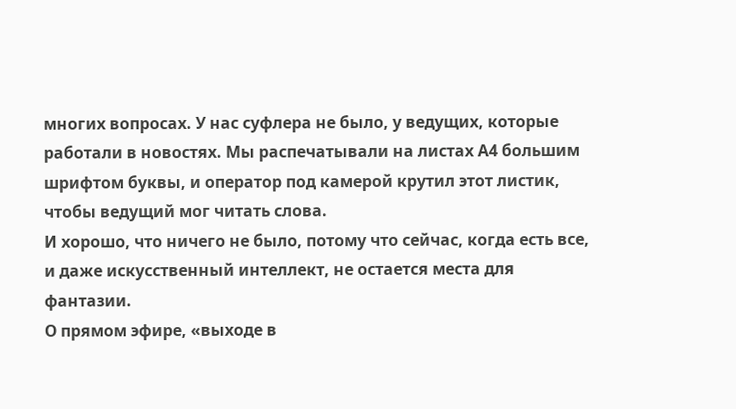многих вопросах. У нас суфлера не было, у ведущих, которые работали в новостях. Мы распечатывали на листах А4 большим шрифтом буквы, и оператор под камерой крутил этот листик, чтобы ведущий мог читать слова.
И хорошо, что ничего не было, потому что сейчас, когда есть все, и даже искусственный интеллект, не остается места для фантазии.
О прямом эфире, «выходе в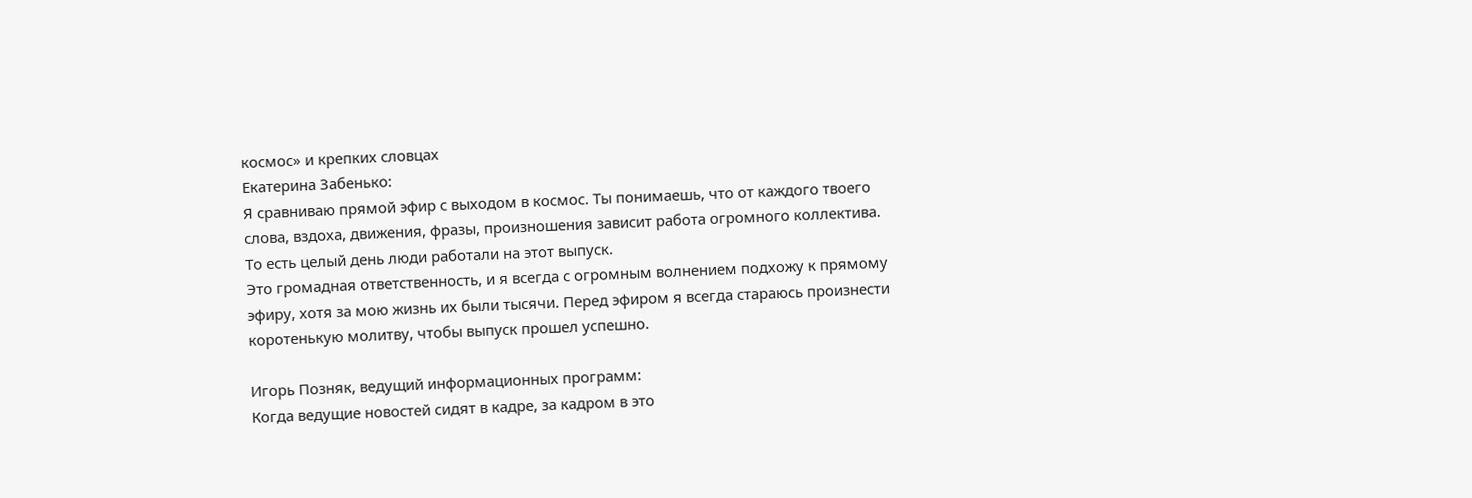космос» и крепких словцах
Екатерина Забенько:
Я сравниваю прямой эфир с выходом в космос. Ты понимаешь, что от каждого твоего слова, вздоха, движения, фразы, произношения зависит работа огромного коллектива. То есть целый день люди работали на этот выпуск.
Это громадная ответственность, и я всегда с огромным волнением подхожу к прямому эфиру, хотя за мою жизнь их были тысячи. Перед эфиром я всегда стараюсь произнести коротенькую молитву, чтобы выпуск прошел успешно.

Игорь Позняк, ведущий информационных программ:
Когда ведущие новостей сидят в кадре, за кадром в это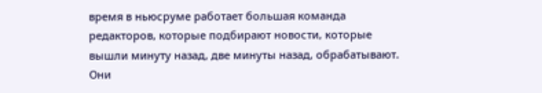время в ньюсруме работает большая команда редакторов, которые подбирают новости, которые вышли минуту назад, две минуты назад, обрабатывают.
Они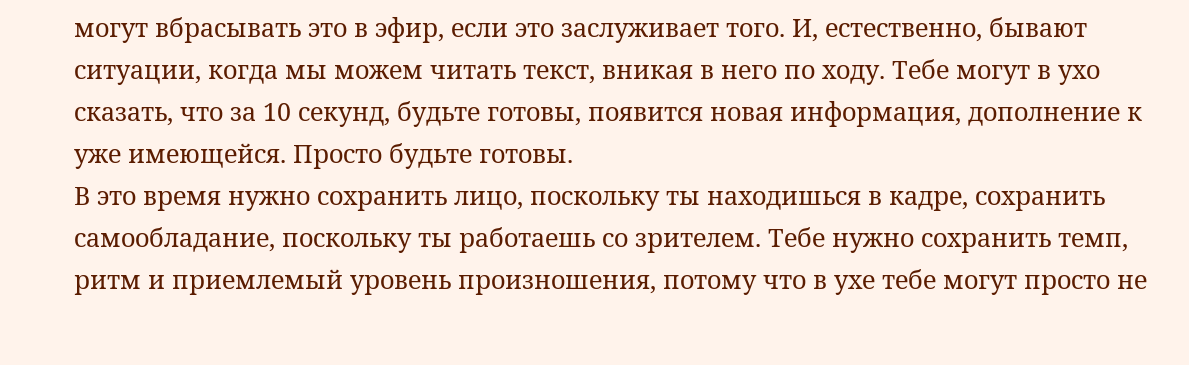могут вбрасывать это в эфир, если это заслуживает того. И, естественно, бывают ситуации, когда мы можем читать текст, вникая в него по ходу. Тебе могут в ухо сказать, что за 10 секунд, будьте готовы, появится новая информация, дополнение к уже имеющейся. Просто будьте готовы.
В это время нужно сохранить лицо, поскольку ты находишься в кадре, сохранить самообладание, поскольку ты работаешь со зрителем. Тебе нужно сохранить темп, ритм и приемлемый уровень произношения, потому что в ухе тебе могут просто не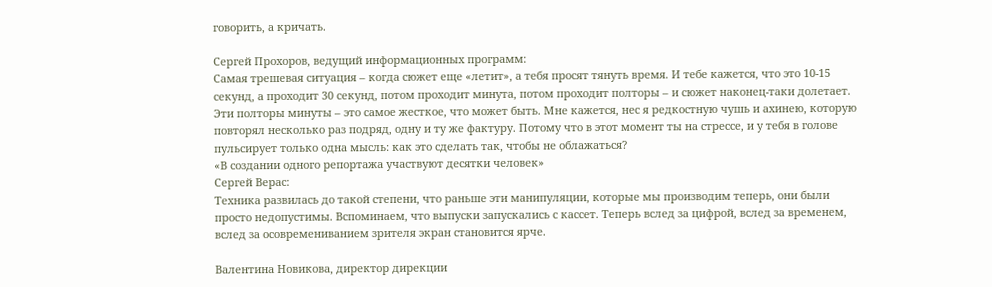говорить, а кричать.

Сергей Прохоров, ведущий информационных программ:
Самая трешевая ситуация – когда сюжет еще «летит», а тебя просят тянуть время. И тебе кажется, что это 10-15 секунд, а проходит 30 секунд, потом проходит минута, потом проходит полторы – и сюжет наконец-таки долетает.
Эти полторы минуты – это самое жесткое, что может быть. Мне кажется, нес я редкостную чушь и ахинею, которую повторял несколько раз подряд, одну и ту же фактуру. Потому что в этот момент ты на стрессе, и у тебя в голове пульсирует только одна мысль: как это сделать так, чтобы не облажаться?
«В создании одного репортажа участвуют десятки человек»
Сергей Верас:
Техника развилась до такой степени, что раньше эти манипуляции, которые мы производим теперь, они были просто недопустимы. Вспоминаем, что выпуски запускались с кассет. Теперь вслед за цифрой, вслед за временем, вслед за осовремениванием зрителя экран становится ярче.

Валентина Новикова, директор дирекции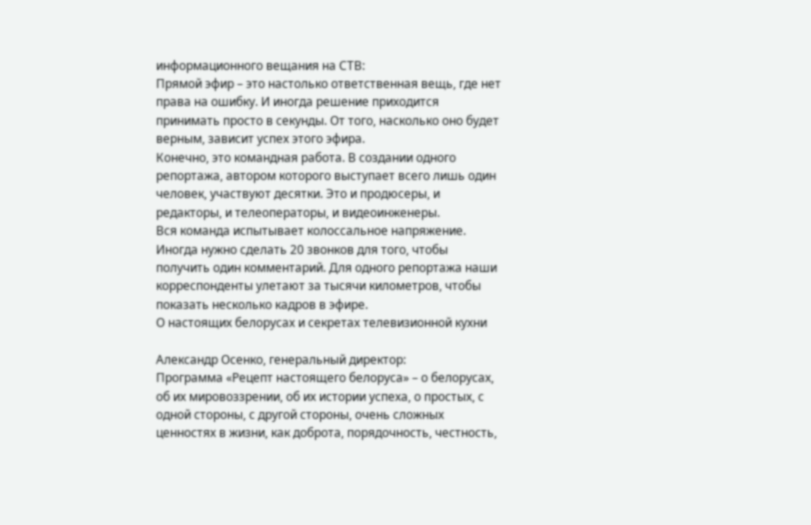информационного вещания на СТВ:
Прямой эфир – это настолько ответственная вещь, где нет права на ошибку. И иногда решение приходится принимать просто в секунды. От того, насколько оно будет верным, зависит успех этого эфира.
Конечно, это командная работа. В создании одного репортажа, автором которого выступает всего лишь один человек, участвуют десятки. Это и продюсеры, и редакторы, и телеоператоры, и видеоинженеры.
Вся команда испытывает колоссальное напряжение. Иногда нужно сделать 20 звонков для того, чтобы получить один комментарий. Для одного репортажа наши корреспонденты улетают за тысячи километров, чтобы показать несколько кадров в эфире.
О настоящих белорусах и секретах телевизионной кухни

Александр Осенко, генеральный директор:
Программа «Рецепт настоящего белоруса» – о белорусах, об их мировоззрении, об их истории успеха, о простых, с одной стороны, с другой стороны, очень сложных ценностях в жизни, как доброта, порядочность, честность,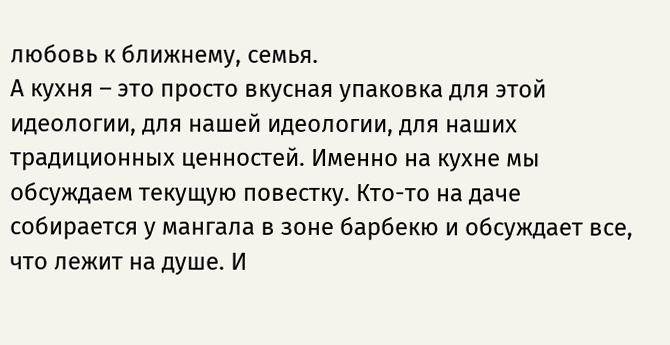любовь к ближнему, семья.
А кухня – это просто вкусная упаковка для этой идеологии, для нашей идеологии, для наших традиционных ценностей. Именно на кухне мы обсуждаем текущую повестку. Кто-то на даче собирается у мангала в зоне барбекю и обсуждает все, что лежит на душе. И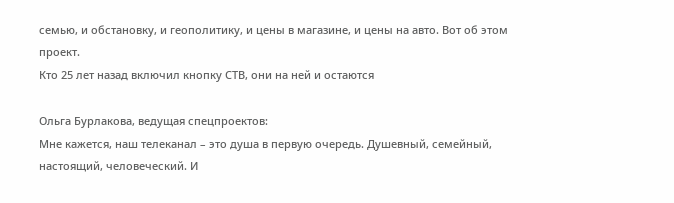семью, и обстановку, и геополитику, и цены в магазине, и цены на авто. Вот об этом проект.
Кто 25 лет назад включил кнопку СТВ, они на ней и остаются

Ольга Бурлакова, ведущая спецпроектов:
Мне кажется, наш телеканал – это душа в первую очередь. Душевный, семейный, настоящий, человеческий. И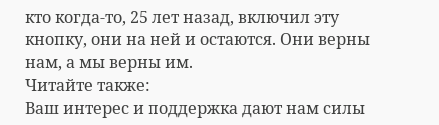кто когда-то, 25 лет назад, включил эту кнопку, они на ней и остаются. Они верны нам, а мы верны им.
Читайте также:
Ваш интерес и поддержка дают нам силы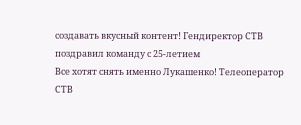создавать вкусный контент! Гендиректор СТВ поздравил команду с 25-летием
Все хотят снять именно Лукашенко! Телеоператор СТВ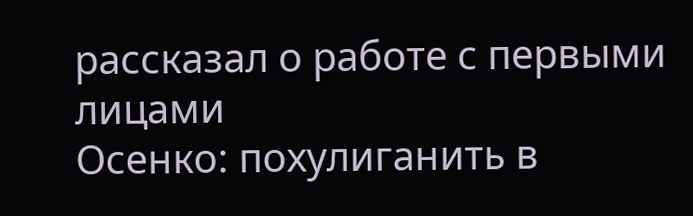рассказал о работе с первыми лицами
Осенко: похулиганить в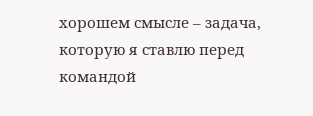хорошем смысле – задача, которую я ставлю перед командой